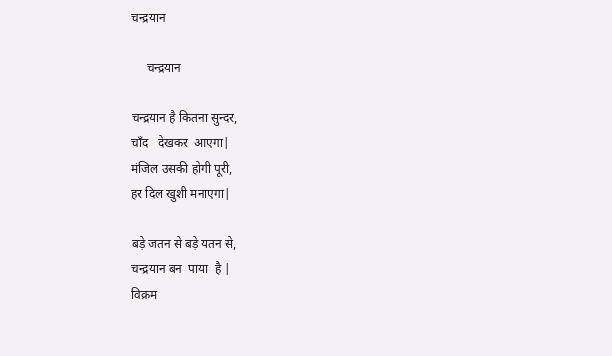चन्द्रयान

     चन्द्रयान

चन्द्रयान है कितना सुन्दर,
चाँद   देखकर  आएगा|
मंजिल उसकी होगी पूरी,
हर दिल खुशी मनाएगा|

बड़े जतन से बड़े यतन से,
चन्द्रयान बन  पाया  है |
विक्रम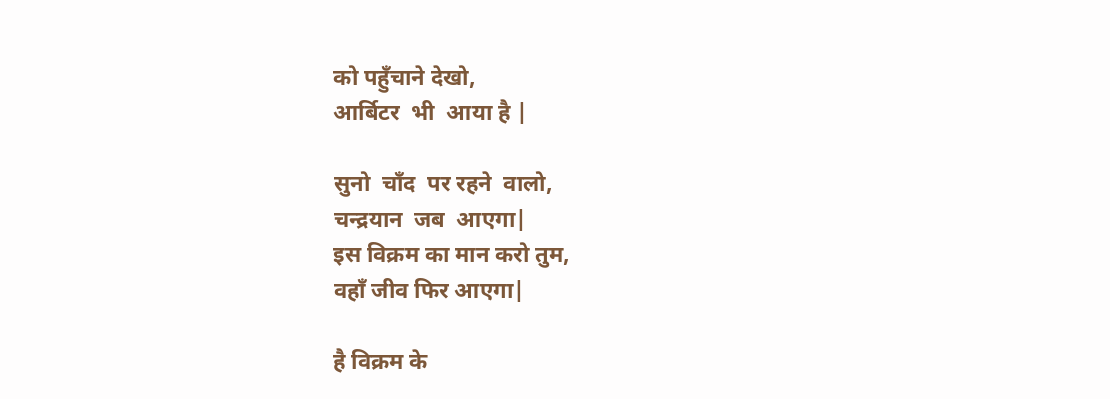को पहुँचाने देखो,
आर्बिटर  भी  आया है |

सुनो  चाँद  पर रहने  वालो,
चन्द्रयान  जब  आएगा|
इस विक्रम का मान करो तुम,
वहाँ जीव फिर आएगा|

है विक्रम के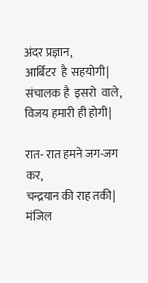अंदर प्रज्ञान,
आर्बिटर  है  सहयोगी|
संचालक है  इसरो  वाले,
विजय हमारी ही होगी|

रात- रात हमने जग-जग कर,
चन्द्रयान की राह तकी|
मंजिल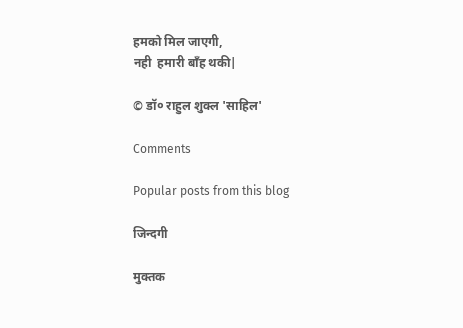हमको मिल जाएगी,
नही  हमारी बाँह थकी|

© डॉ० राहुल शुक्ल 'साहिल'

Comments

Popular posts from this blog

जिन्दगी

मुक्तक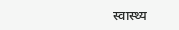स्वास्थ्य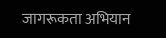जागरूकता अभियान